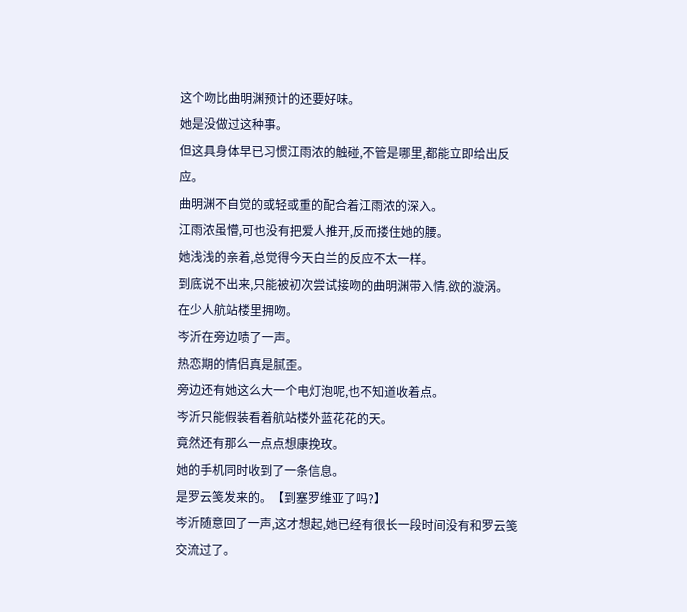这个吻比曲明渊预计的还要好味。
她是没做过这种事。
但这具身体早已习惯江雨浓的触碰,不管是哪里,都能立即给出反应。
曲明渊不自觉的或轻或重的配合着江雨浓的深入。
江雨浓虽懵,可也没有把爱人推开,反而搂住她的腰。
她浅浅的亲着,总觉得今天白兰的反应不太一样。
到底说不出来,只能被初次尝试接吻的曲明渊带入情.欲的漩涡。
在少人航站楼里拥吻。
岑沂在旁边啧了一声。
热恋期的情侣真是腻歪。
旁边还有她这么大一个电灯泡呢,也不知道收着点。
岑沂只能假装看着航站楼外蓝花花的天。
竟然还有那么一点点想康挽玫。
她的手机同时收到了一条信息。
是罗云笺发来的。【到塞罗维亚了吗?】
岑沂随意回了一声,这才想起,她已经有很长一段时间没有和罗云笺交流过了。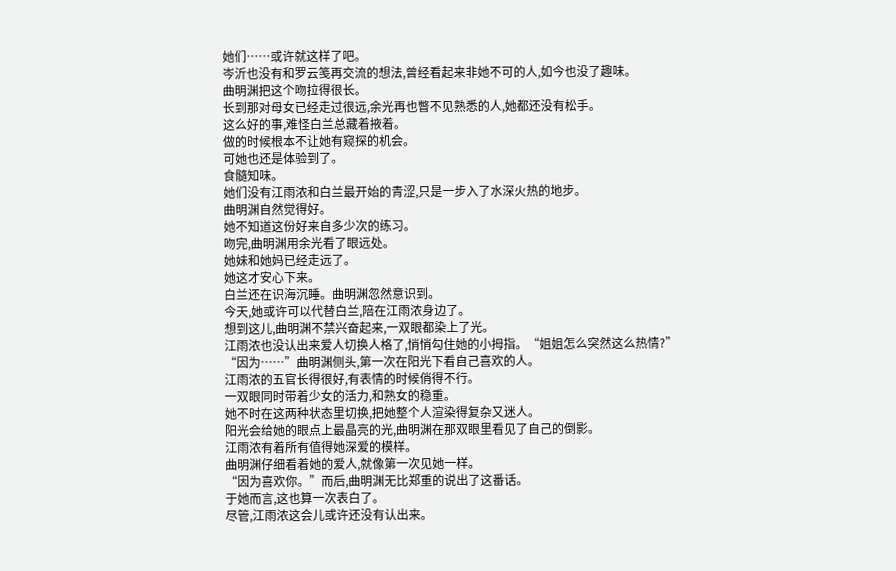她们……或许就这样了吧。
岑沂也没有和罗云笺再交流的想法,曾经看起来非她不可的人,如今也没了趣味。
曲明渊把这个吻拉得很长。
长到那对母女已经走过很远,余光再也瞥不见熟悉的人,她都还没有松手。
这么好的事,难怪白兰总藏着掖着。
做的时候根本不让她有窥探的机会。
可她也还是体验到了。
食髓知味。
她们没有江雨浓和白兰最开始的青涩,只是一步入了水深火热的地步。
曲明渊自然觉得好。
她不知道这份好来自多少次的练习。
吻完,曲明渊用余光看了眼远处。
她妹和她妈已经走远了。
她这才安心下来。
白兰还在识海沉睡。曲明渊忽然意识到。
今天,她或许可以代替白兰,陪在江雨浓身边了。
想到这儿,曲明渊不禁兴奋起来,一双眼都染上了光。
江雨浓也没认出来爱人切换人格了,悄悄勾住她的小拇指。“姐姐怎么突然这么热情?”
“因为……”曲明渊侧头,第一次在阳光下看自己喜欢的人。
江雨浓的五官长得很好,有表情的时候俏得不行。
一双眼同时带着少女的活力,和熟女的稳重。
她不时在这两种状态里切换,把她整个人渲染得复杂又迷人。
阳光会给她的眼点上最晶亮的光,曲明渊在那双眼里看见了自己的倒影。
江雨浓有着所有值得她深爱的模样。
曲明渊仔细看着她的爱人,就像第一次见她一样。
“因为喜欢你。”而后,曲明渊无比郑重的说出了这番话。
于她而言,这也算一次表白了。
尽管,江雨浓这会儿或许还没有认出来。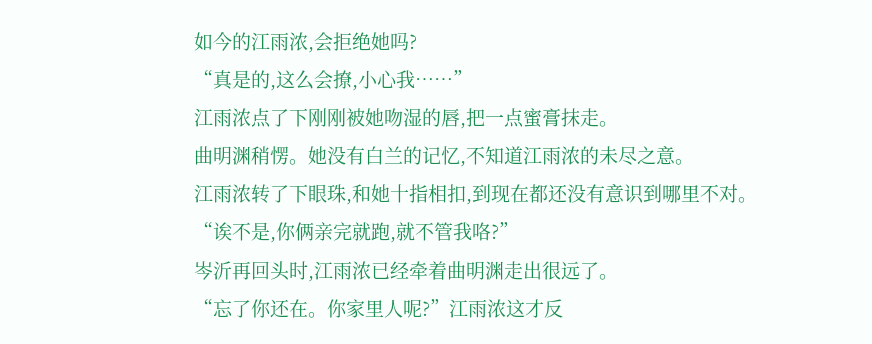如今的江雨浓,会拒绝她吗?
“真是的,这么会撩,小心我……”
江雨浓点了下刚刚被她吻湿的唇,把一点蜜膏抹走。
曲明渊稍愣。她没有白兰的记忆,不知道江雨浓的未尽之意。
江雨浓转了下眼珠,和她十指相扣,到现在都还没有意识到哪里不对。
“诶不是,你俩亲完就跑,就不管我咯?”
岑沂再回头时,江雨浓已经牵着曲明渊走出很远了。
“忘了你还在。你家里人呢?”江雨浓这才反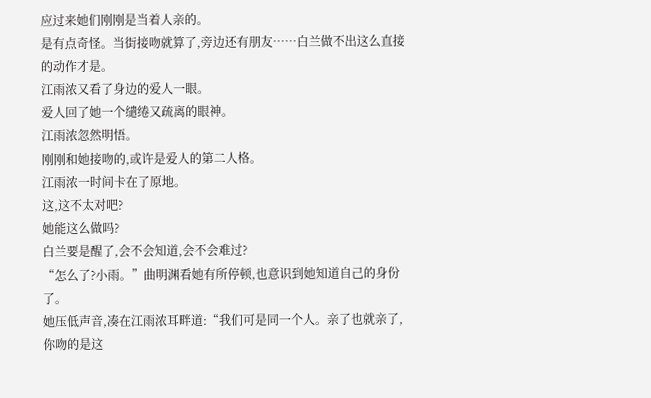应过来她们刚刚是当着人亲的。
是有点奇怪。当街接吻就算了,旁边还有朋友……白兰做不出这么直接的动作才是。
江雨浓又看了身边的爱人一眼。
爱人回了她一个缱绻又疏离的眼神。
江雨浓忽然明悟。
刚刚和她接吻的,或许是爱人的第二人格。
江雨浓一时间卡在了原地。
这,这不太对吧?
她能这么做吗?
白兰要是醒了,会不会知道,会不会难过?
“怎么了?小雨。”曲明渊看她有所停顿,也意识到她知道自己的身份了。
她压低声音,凑在江雨浓耳畔道:“我们可是同一个人。亲了也就亲了,你吻的是这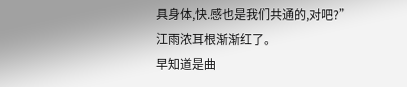具身体,快.感也是我们共通的,对吧?”
江雨浓耳根渐渐红了。
早知道是曲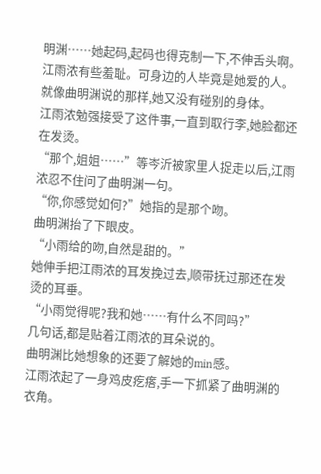明渊……她起码,起码也得克制一下,不伸舌头啊。
江雨浓有些羞耻。可身边的人毕竟是她爱的人。
就像曲明渊说的那样,她又没有碰别的身体。
江雨浓勉强接受了这件事,一直到取行李,她脸都还在发烫。
“那个,姐姐……”等岑沂被家里人捉走以后,江雨浓忍不住问了曲明渊一句。
“你,你感觉如何?”她指的是那个吻。
曲明渊抬了下眼皮。
“小雨给的吻,自然是甜的。”
她伸手把江雨浓的耳发挽过去,顺带抚过那还在发烫的耳垂。
“小雨觉得呢?我和她……有什么不同吗?”
几句话,都是贴着江雨浓的耳朵说的。
曲明渊比她想象的还要了解她的min感。
江雨浓起了一身鸡皮疙瘩,手一下抓紧了曲明渊的衣角。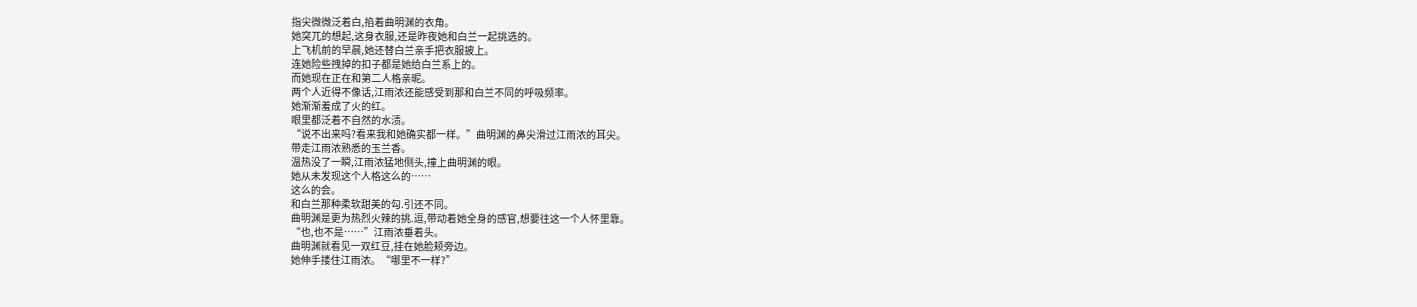指尖微微泛着白,掐着曲明渊的衣角。
她突兀的想起,这身衣服,还是昨夜她和白兰一起挑选的。
上飞机前的早晨,她还替白兰亲手把衣服披上。
连她险些拽掉的扣子都是她给白兰系上的。
而她现在正在和第二人格亲昵。
两个人近得不像话,江雨浓还能感受到那和白兰不同的呼吸频率。
她渐渐羞成了火的红。
眼里都泛着不自然的水渍。
“说不出来吗?看来我和她确实都一样。”曲明渊的鼻尖滑过江雨浓的耳尖。
带走江雨浓熟悉的玉兰香。
温热没了一瞬,江雨浓猛地侧头,撞上曲明渊的眼。
她从未发现这个人格这么的……
这么的会。
和白兰那种柔软甜美的勾.引还不同。
曲明渊是更为热烈火辣的挑.逗,带动着她全身的感官,想要往这一个人怀里靠。
“也,也不是……”江雨浓垂着头。
曲明渊就看见一双红豆,挂在她脸颊旁边。
她伸手搂住江雨浓。“哪里不一样?”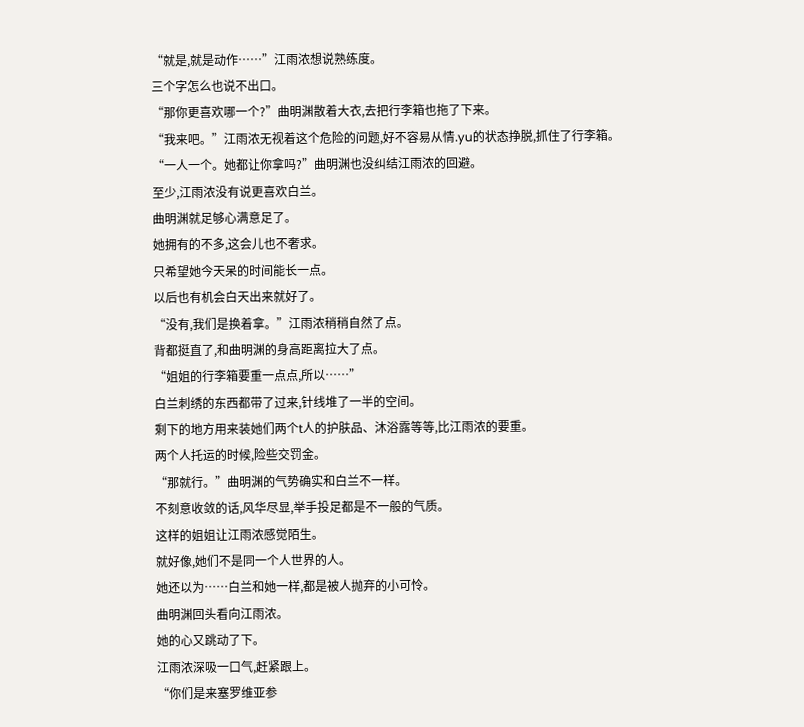“就是,就是动作……”江雨浓想说熟练度。
三个字怎么也说不出口。
“那你更喜欢哪一个?”曲明渊散着大衣,去把行李箱也拖了下来。
“我来吧。”江雨浓无视着这个危险的问题,好不容易从情.yu的状态挣脱,抓住了行李箱。
“一人一个。她都让你拿吗?”曲明渊也没纠结江雨浓的回避。
至少,江雨浓没有说更喜欢白兰。
曲明渊就足够心满意足了。
她拥有的不多,这会儿也不奢求。
只希望她今天呆的时间能长一点。
以后也有机会白天出来就好了。
“没有,我们是换着拿。”江雨浓稍稍自然了点。
背都挺直了,和曲明渊的身高距离拉大了点。
“姐姐的行李箱要重一点点,所以……”
白兰刺绣的东西都带了过来,针线堆了一半的空间。
剩下的地方用来装她们两个t人的护肤品、沐浴露等等,比江雨浓的要重。
两个人托运的时候,险些交罚金。
“那就行。”曲明渊的气势确实和白兰不一样。
不刻意收敛的话,风华尽显,举手投足都是不一般的气质。
这样的姐姐让江雨浓感觉陌生。
就好像,她们不是同一个人世界的人。
她还以为……白兰和她一样,都是被人抛弃的小可怜。
曲明渊回头看向江雨浓。
她的心又跳动了下。
江雨浓深吸一口气,赶紧跟上。
“你们是来塞罗维亚参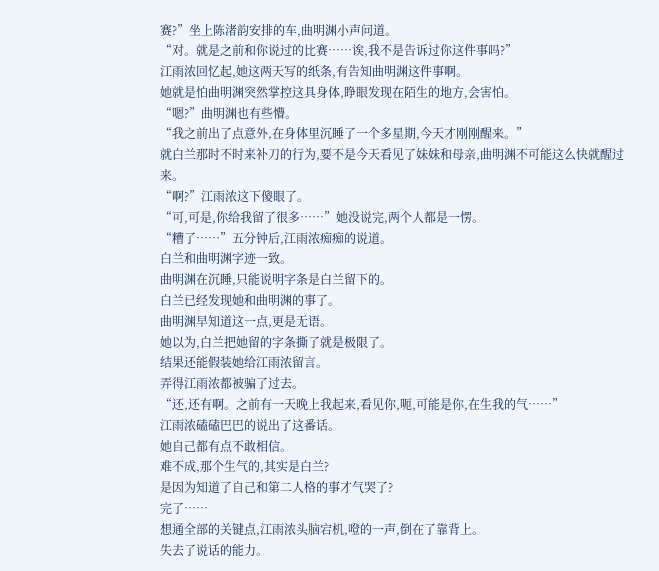赛?”坐上陈渚韵安排的车,曲明渊小声问道。
“对。就是之前和你说过的比赛……诶,我不是告诉过你这件事吗?”
江雨浓回忆起,她这两天写的纸条,有告知曲明渊这件事啊。
她就是怕曲明渊突然掌控这具身体,睁眼发现在陌生的地方,会害怕。
“嗯?”曲明渊也有些懵。
“我之前出了点意外,在身体里沉睡了一个多星期,今天才刚刚醒来。”
就白兰那时不时来补刀的行为,要不是今天看见了妹妹和母亲,曲明渊不可能这么快就醒过来。
“啊?”江雨浓这下傻眼了。
“可,可是,你给我留了很多……”她没说完,两个人都是一愣。
“糟了……”五分钟后,江雨浓痴痴的说道。
白兰和曲明渊字迹一致。
曲明渊在沉睡,只能说明字条是白兰留下的。
白兰已经发现她和曲明渊的事了。
曲明渊早知道这一点,更是无语。
她以为,白兰把她留的字条撕了就是极限了。
结果还能假装她给江雨浓留言。
弄得江雨浓都被骗了过去。
“还,还有啊。之前有一天晚上我起来,看见你,呃,可能是你,在生我的气……”
江雨浓磕磕巴巴的说出了这番话。
她自己都有点不敢相信。
难不成,那个生气的,其实是白兰?
是因为知道了自己和第二人格的事才气哭了?
完了……
想通全部的关键点,江雨浓头脑宕机,噔的一声,倒在了靠背上。
失去了说话的能力。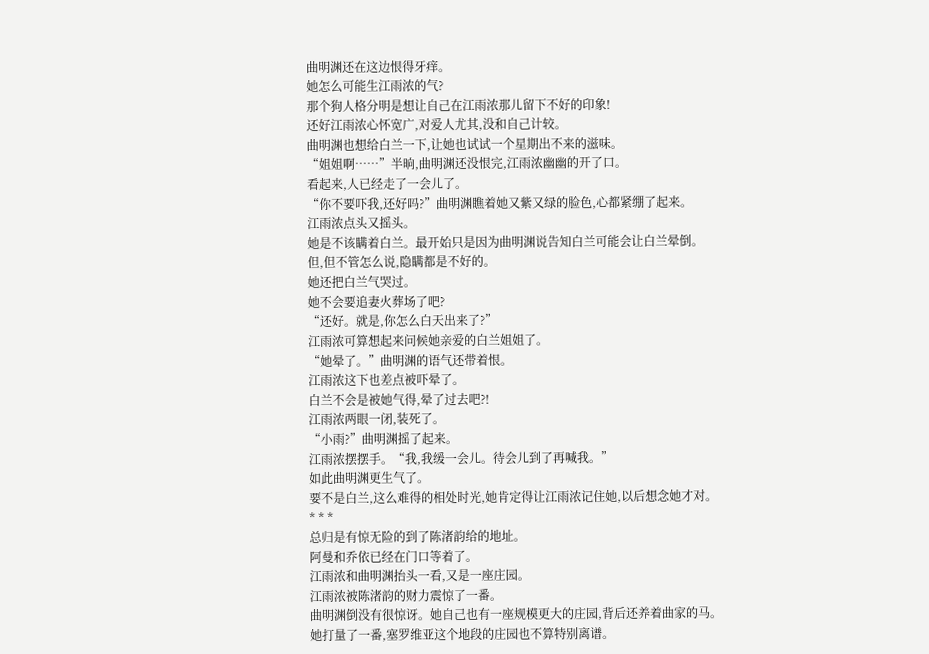曲明渊还在这边恨得牙痒。
她怎么可能生江雨浓的气?
那个狗人格分明是想让自己在江雨浓那儿留下不好的印象!
还好江雨浓心怀宽广,对爱人尤其,没和自己计较。
曲明渊也想给白兰一下,让她也试试一个星期出不来的滋味。
“姐姐啊……”半晌,曲明渊还没恨完,江雨浓幽幽的开了口。
看起来,人已经走了一会儿了。
“你不要吓我,还好吗?”曲明渊瞧着她又紫又绿的脸色,心都紧绷了起来。
江雨浓点头又摇头。
她是不该瞒着白兰。最开始只是因为曲明渊说告知白兰可能会让白兰晕倒。
但,但不管怎么说,隐瞒都是不好的。
她还把白兰气哭过。
她不会要追妻火葬场了吧?
“还好。就是,你怎么白天出来了?”
江雨浓可算想起来问候她亲爱的白兰姐姐了。
“她晕了。”曲明渊的语气还带着恨。
江雨浓这下也差点被吓晕了。
白兰不会是被她气得,晕了过去吧?!
江雨浓两眼一闭,装死了。
“小雨?”曲明渊摇了起来。
江雨浓摆摆手。“我,我缓一会儿。待会儿到了再喊我。”
如此曲明渊更生气了。
要不是白兰,这么难得的相处时光,她肯定得让江雨浓记住她,以后想念她才对。
* * *
总归是有惊无险的到了陈渚韵给的地址。
阿曼和乔依已经在门口等着了。
江雨浓和曲明渊抬头一看,又是一座庄园。
江雨浓被陈渚韵的财力震惊了一番。
曲明渊倒没有很惊讶。她自己也有一座规模更大的庄园,背后还养着曲家的马。
她打量了一番,塞罗维亚这个地段的庄园也不算特别离谱。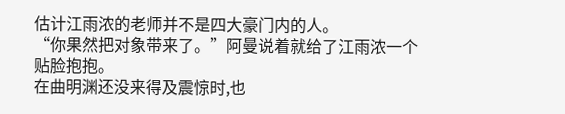估计江雨浓的老师并不是四大豪门内的人。
“你果然把对象带来了。”阿曼说着就给了江雨浓一个贴脸抱抱。
在曲明渊还没来得及震惊时,也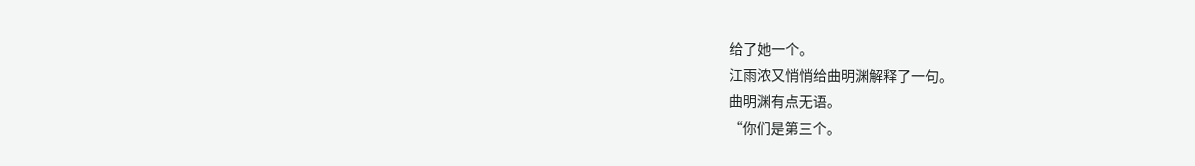给了她一个。
江雨浓又悄悄给曲明渊解释了一句。
曲明渊有点无语。
“你们是第三个。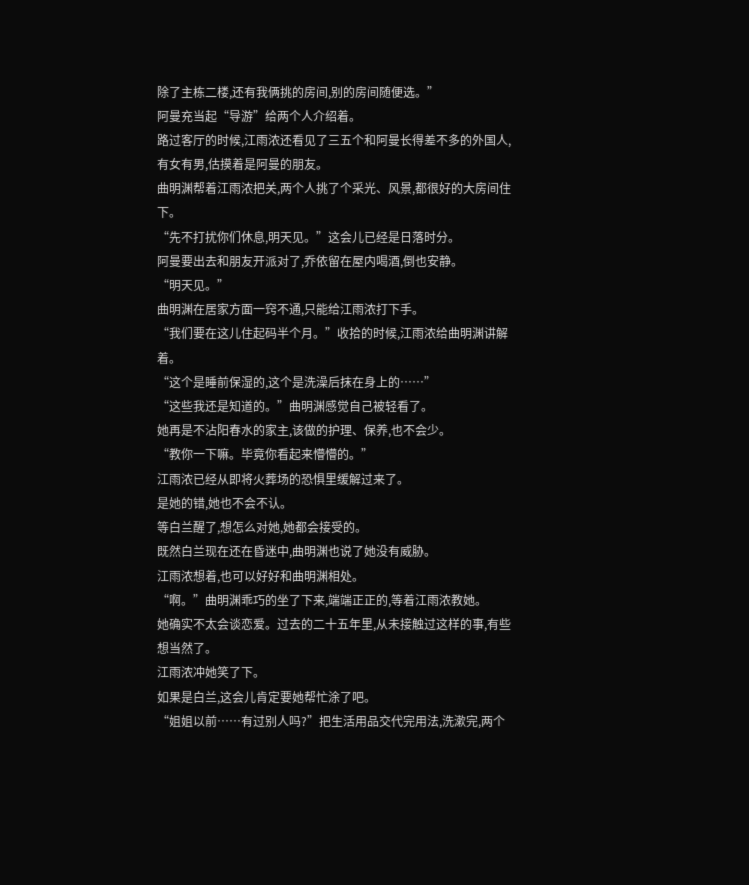除了主栋二楼,还有我俩挑的房间,别的房间随便选。”
阿曼充当起“导游”给两个人介绍着。
路过客厅的时候,江雨浓还看见了三五个和阿曼长得差不多的外国人,有女有男,估摸着是阿曼的朋友。
曲明渊帮着江雨浓把关,两个人挑了个采光、风景,都很好的大房间住下。
“先不打扰你们休息,明天见。”这会儿已经是日落时分。
阿曼要出去和朋友开派对了,乔依留在屋内喝酒,倒也安静。
“明天见。”
曲明渊在居家方面一窍不通,只能给江雨浓打下手。
“我们要在这儿住起码半个月。”收拾的时候,江雨浓给曲明渊讲解着。
“这个是睡前保湿的,这个是洗澡后抹在身上的……”
“这些我还是知道的。”曲明渊感觉自己被轻看了。
她再是不沾阳春水的家主,该做的护理、保养,也不会少。
“教你一下嘛。毕竟你看起来懵懵的。”
江雨浓已经从即将火葬场的恐惧里缓解过来了。
是她的错,她也不会不认。
等白兰醒了,想怎么对她,她都会接受的。
既然白兰现在还在昏迷中,曲明渊也说了她没有威胁。
江雨浓想着,也可以好好和曲明渊相处。
“啊。”曲明渊乖巧的坐了下来,端端正正的,等着江雨浓教她。
她确实不太会谈恋爱。过去的二十五年里,从未接触过这样的事,有些想当然了。
江雨浓冲她笑了下。
如果是白兰,这会儿肯定要她帮忙涂了吧。
“姐姐以前……有过别人吗?”把生活用品交代完用法,洗漱完,两个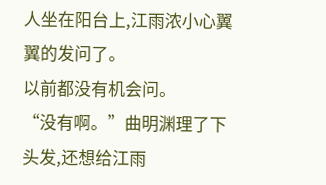人坐在阳台上,江雨浓小心翼翼的发问了。
以前都没有机会问。
“没有啊。”曲明渊理了下头发,还想给江雨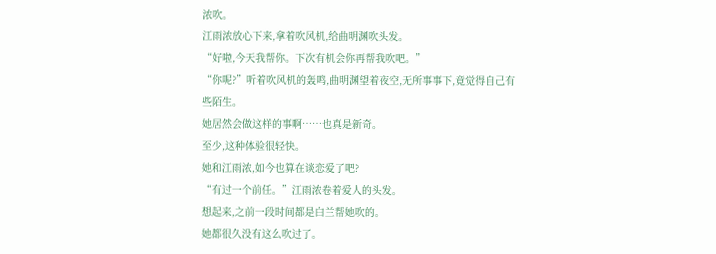浓吹。
江雨浓放心下来,拿着吹风机,给曲明渊吹头发。
“好啦,今天我帮你。下次有机会你再帮我吹吧。”
“你呢?”听着吹风机的轰鸣,曲明渊望着夜空,无所事事下,竟觉得自己有些陌生。
她居然会做这样的事啊……也真是新奇。
至少,这种体验很轻快。
她和江雨浓,如今也算在谈恋爱了吧?
“有过一个前任。”江雨浓卷着爱人的头发。
想起来,之前一段时间都是白兰帮她吹的。
她都很久没有这么吹过了。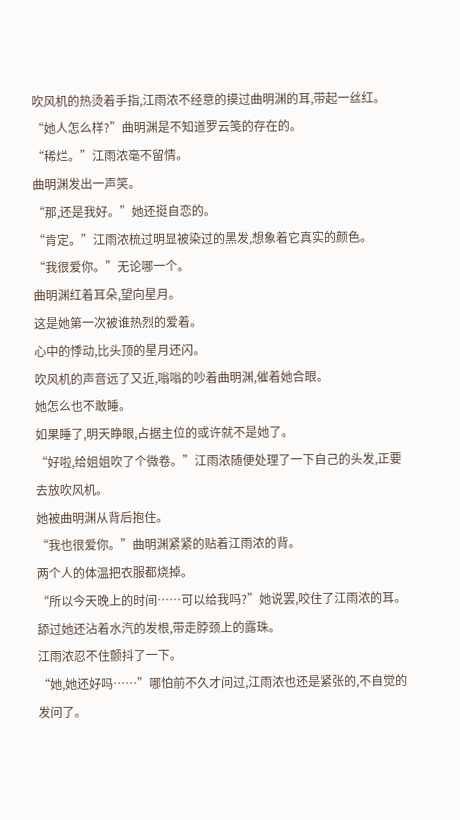吹风机的热烫着手指,江雨浓不经意的摸过曲明渊的耳,带起一丝红。
“她人怎么样?”曲明渊是不知道罗云笺的存在的。
“稀烂。”江雨浓毫不留情。
曲明渊发出一声笑。
“那,还是我好。”她还挺自恋的。
“肯定。”江雨浓梳过明显被染过的黑发,想象着它真实的颜色。
“我很爱你。”无论哪一个。
曲明渊红着耳朵,望向星月。
这是她第一次被谁热烈的爱着。
心中的悸动,比头顶的星月还闪。
吹风机的声音远了又近,嗡嗡的吵着曲明渊,催着她合眼。
她怎么也不敢睡。
如果睡了,明天睁眼,占据主位的或许就不是她了。
“好啦,给姐姐吹了个微卷。”江雨浓随便处理了一下自己的头发,正要去放吹风机。
她被曲明渊从背后抱住。
“我也很爱你。”曲明渊紧紧的贴着江雨浓的背。
两个人的体温把衣服都烧掉。
“所以今天晚上的时间……可以给我吗?”她说罢,咬住了江雨浓的耳。
舔过她还沾着水汽的发根,带走脖颈上的露珠。
江雨浓忍不住颤抖了一下。
“她,她还好吗……”哪怕前不久才问过,江雨浓也还是紧张的,不自觉的发问了。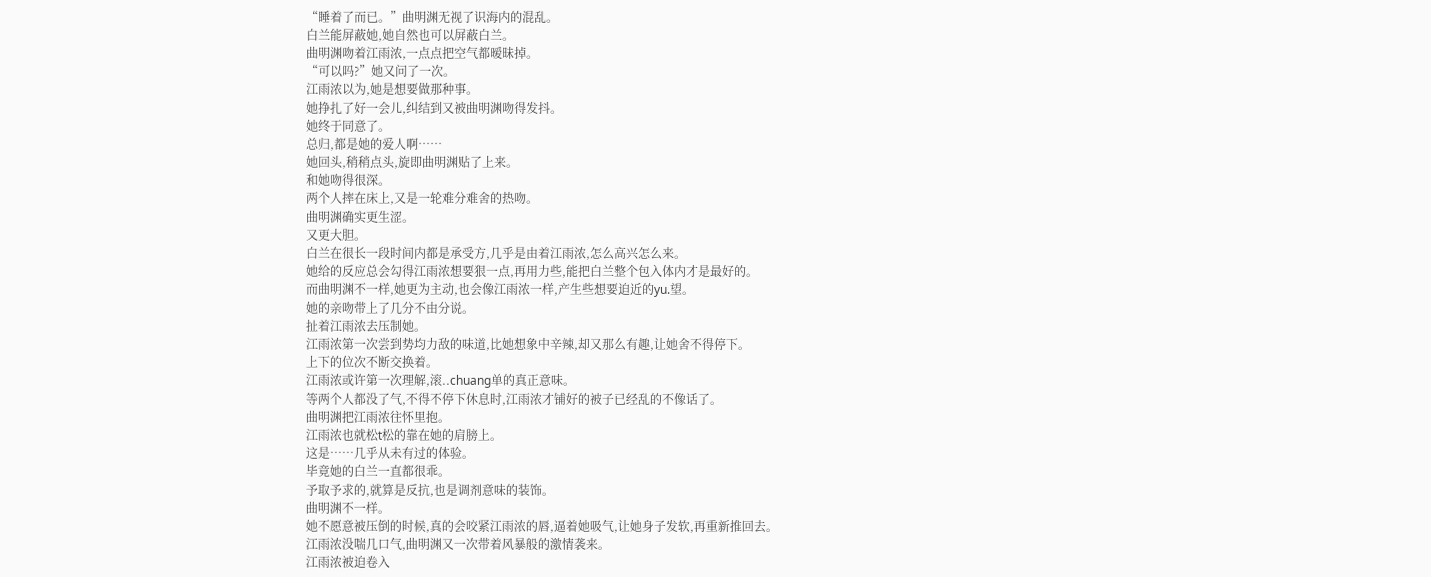“睡着了而已。”曲明渊无视了识海内的混乱。
白兰能屏蔽她,她自然也可以屏蔽白兰。
曲明渊吻着江雨浓,一点点把空气都暧昧掉。
“可以吗?”她又问了一次。
江雨浓以为,她是想要做那种事。
她挣扎了好一会儿,纠结到又被曲明渊吻得发抖。
她终于同意了。
总归,都是她的爱人啊……
她回头,稍稍点头,旋即曲明渊贴了上来。
和她吻得很深。
两个人摔在床上,又是一轮难分难舍的热吻。
曲明渊确实更生涩。
又更大胆。
白兰在很长一段时间内都是承受方,几乎是由着江雨浓,怎么高兴怎么来。
她给的反应总会勾得江雨浓想要狠一点,再用力些,能把白兰整个包入体内才是最好的。
而曲明渊不一样,她更为主动,也会像江雨浓一样,产生些想要迫近的yu.望。
她的亲吻带上了几分不由分说。
扯着江雨浓去压制她。
江雨浓第一次尝到势均力敌的味道,比她想象中辛辣,却又那么有趣,让她舍不得停下。
上下的位次不断交换着。
江雨浓或许第一次理解,滚..chuang单的真正意味。
等两个人都没了气,不得不停下休息时,江雨浓才铺好的被子已经乱的不像话了。
曲明渊把江雨浓往怀里抱。
江雨浓也就松t松的靠在她的肩膀上。
这是……几乎从未有过的体验。
毕竟她的白兰一直都很乖。
予取予求的,就算是反抗,也是调剂意味的装饰。
曲明渊不一样。
她不愿意被压倒的时候,真的会咬紧江雨浓的唇,逼着她吸气,让她身子发软,再重新推回去。
江雨浓没喘几口气,曲明渊又一次带着风暴般的激情袭来。
江雨浓被迫卷入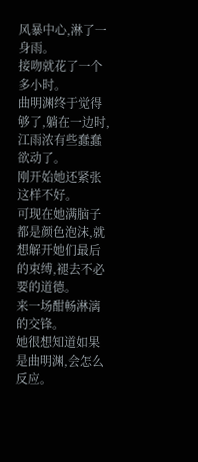风暴中心,淋了一身雨。
接吻就花了一个多小时。
曲明渊终于觉得够了,躺在一边时,江雨浓有些蠢蠢欲动了。
刚开始她还紧张这样不好。
可现在她满脑子都是颜色泡沫,就想解开她们最后的束缚,褪去不必要的道德。
来一场酣畅淋漓的交锋。
她很想知道如果是曲明渊,会怎么反应。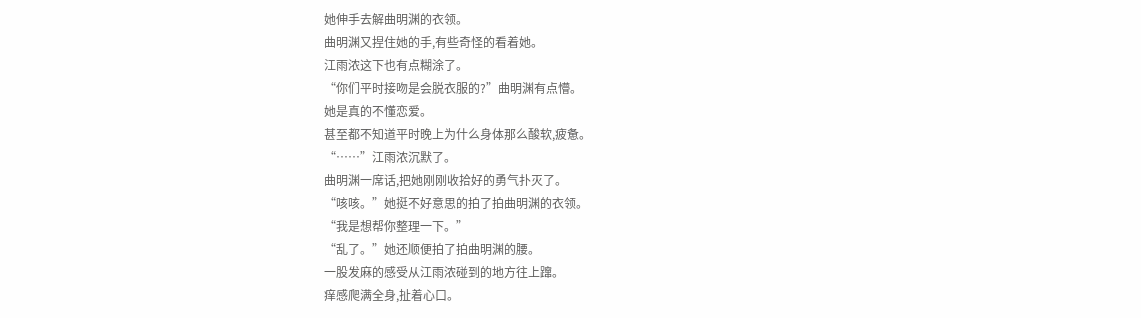她伸手去解曲明渊的衣领。
曲明渊又捏住她的手,有些奇怪的看着她。
江雨浓这下也有点糊涂了。
“你们平时接吻是会脱衣服的?”曲明渊有点懵。
她是真的不懂恋爱。
甚至都不知道平时晚上为什么身体那么酸软,疲惫。
“……”江雨浓沉默了。
曲明渊一席话,把她刚刚收拾好的勇气扑灭了。
“咳咳。”她挺不好意思的拍了拍曲明渊的衣领。
“我是想帮你整理一下。”
“乱了。”她还顺便拍了拍曲明渊的腰。
一股发麻的感受从江雨浓碰到的地方往上蹿。
痒感爬满全身,扯着心口。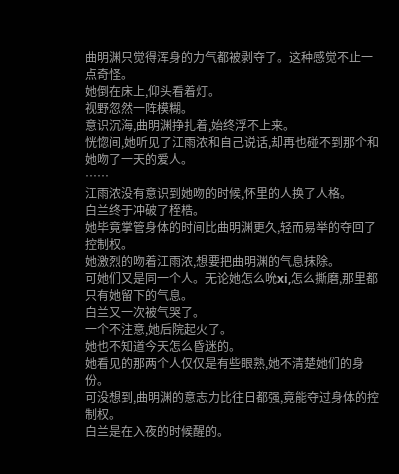曲明渊只觉得浑身的力气都被剥夺了。这种感觉不止一点奇怪。
她倒在床上,仰头看着灯。
视野忽然一阵模糊。
意识沉海,曲明渊挣扎着,始终浮不上来。
恍惚间,她听见了江雨浓和自己说话,却再也碰不到那个和她吻了一天的爱人。
……
江雨浓没有意识到她吻的时候,怀里的人换了人格。
白兰终于冲破了桎梏。
她毕竟掌管身体的时间比曲明渊更久,轻而易举的夺回了控制权。
她激烈的吻着江雨浓,想要把曲明渊的气息抹除。
可她们又是同一个人。无论她怎么吮xi,怎么撕磨,那里都只有她留下的气息。
白兰又一次被气哭了。
一个不注意,她后院起火了。
她也不知道今天怎么昏迷的。
她看见的那两个人仅仅是有些眼熟,她不清楚她们的身份。
可没想到,曲明渊的意志力比往日都强,竟能夺过身体的控制权。
白兰是在入夜的时候醒的。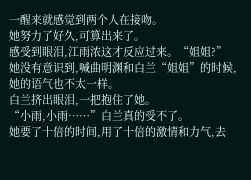一醒来就感觉到两个人在接吻。
她努力了好久,可算出来了。
感受到眼泪,江雨浓这才反应过来。“姐姐?”
她没有意识到,喊曲明渊和白兰“姐姐”的时候,她的语气也不太一样。
白兰挤出眼泪,一把抱住了她。
“小雨,小雨……”白兰真的受不了。
她要了十倍的时间,用了十倍的激情和力气,去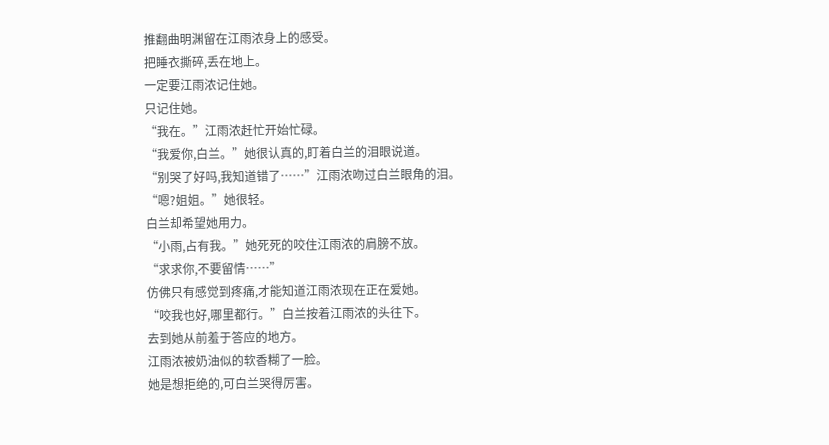推翻曲明渊留在江雨浓身上的感受。
把睡衣撕碎,丢在地上。
一定要江雨浓记住她。
只记住她。
“我在。”江雨浓赶忙开始忙碌。
“我爱你,白兰。”她很认真的,盯着白兰的泪眼说道。
“别哭了好吗,我知道错了……”江雨浓吻过白兰眼角的泪。
“嗯?姐姐。”她很轻。
白兰却希望她用力。
“小雨,占有我。”她死死的咬住江雨浓的肩膀不放。
“求求你,不要留情……”
仿佛只有感觉到疼痛,才能知道江雨浓现在正在爱她。
“咬我也好,哪里都行。”白兰按着江雨浓的头往下。
去到她从前羞于答应的地方。
江雨浓被奶油似的软香糊了一脸。
她是想拒绝的,可白兰哭得厉害。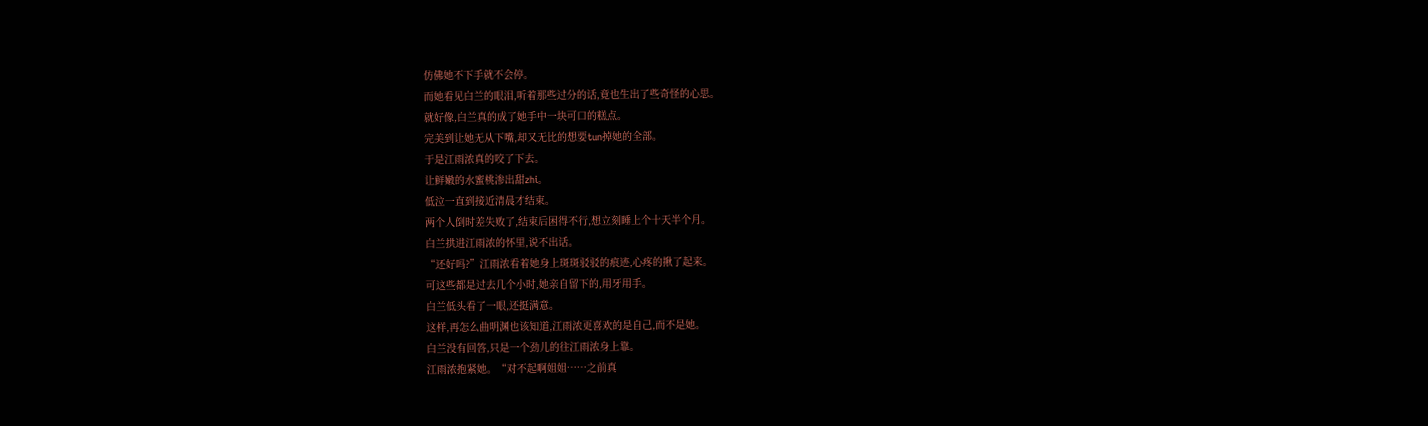仿佛她不下手就不会停。
而她看见白兰的眼泪,听着那些过分的话,竟也生出了些奇怪的心思。
就好像,白兰真的成了她手中一块可口的糕点。
完美到让她无从下嘴,却又无比的想要tun掉她的全部。
于是江雨浓真的咬了下去。
让鲜嫩的水蜜桃渗出甜zhi。
低泣一直到接近清晨才结束。
两个人倒时差失败了,结束后困得不行,想立刻睡上个十天半个月。
白兰拱进江雨浓的怀里,说不出话。
“还好吗?”江雨浓看着她身上斑斑驳驳的痕迹,心疼的揪了起来。
可这些都是过去几个小时,她亲自留下的,用牙用手。
白兰低头看了一眼,还挺满意。
这样,再怎么曲明渊也该知道,江雨浓更喜欢的是自己,而不是她。
白兰没有回答,只是一个劲儿的往江雨浓身上靠。
江雨浓抱紧她。“对不起啊姐姐……之前真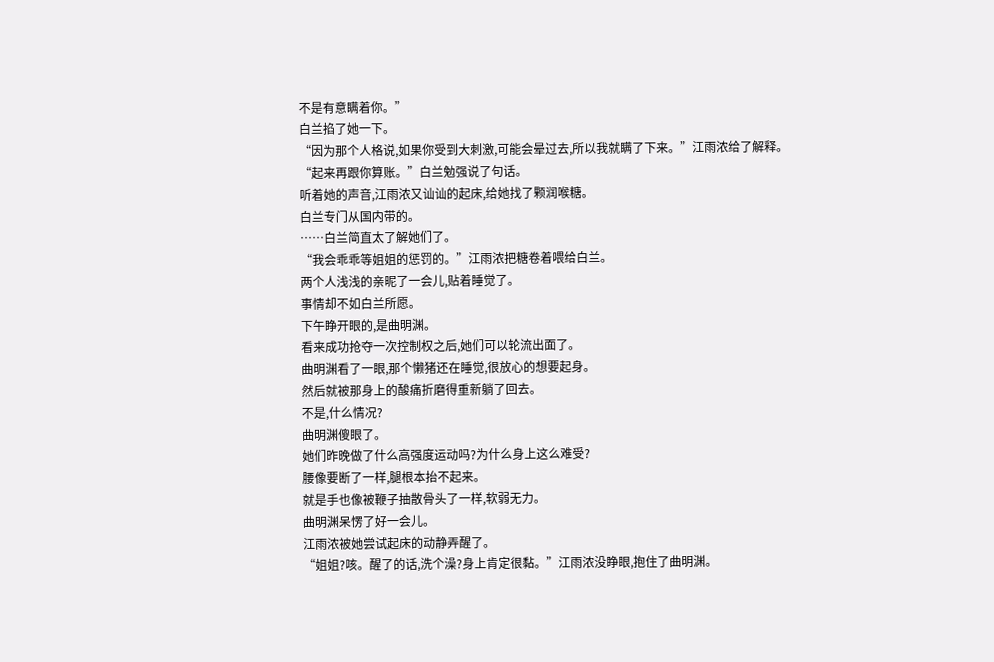不是有意瞒着你。”
白兰掐了她一下。
“因为那个人格说,如果你受到大刺激,可能会晕过去,所以我就瞒了下来。”江雨浓给了解释。
“起来再跟你算账。”白兰勉强说了句话。
听着她的声音,江雨浓又讪讪的起床,给她找了颗润喉糖。
白兰专门从国内带的。
……白兰简直太了解她们了。
“我会乖乖等姐姐的惩罚的。”江雨浓把糖卷着喂给白兰。
两个人浅浅的亲昵了一会儿,贴着睡觉了。
事情却不如白兰所愿。
下午睁开眼的,是曲明渊。
看来成功抢夺一次控制权之后,她们可以轮流出面了。
曲明渊看了一眼,那个懒猪还在睡觉,很放心的想要起身。
然后就被那身上的酸痛折磨得重新躺了回去。
不是,什么情况?
曲明渊傻眼了。
她们昨晚做了什么高强度运动吗?为什么身上这么难受?
腰像要断了一样,腿根本抬不起来。
就是手也像被鞭子抽散骨头了一样,软弱无力。
曲明渊呆愣了好一会儿。
江雨浓被她尝试起床的动静弄醒了。
“姐姐?咳。醒了的话,洗个澡?身上肯定很黏。”江雨浓没睁眼,抱住了曲明渊。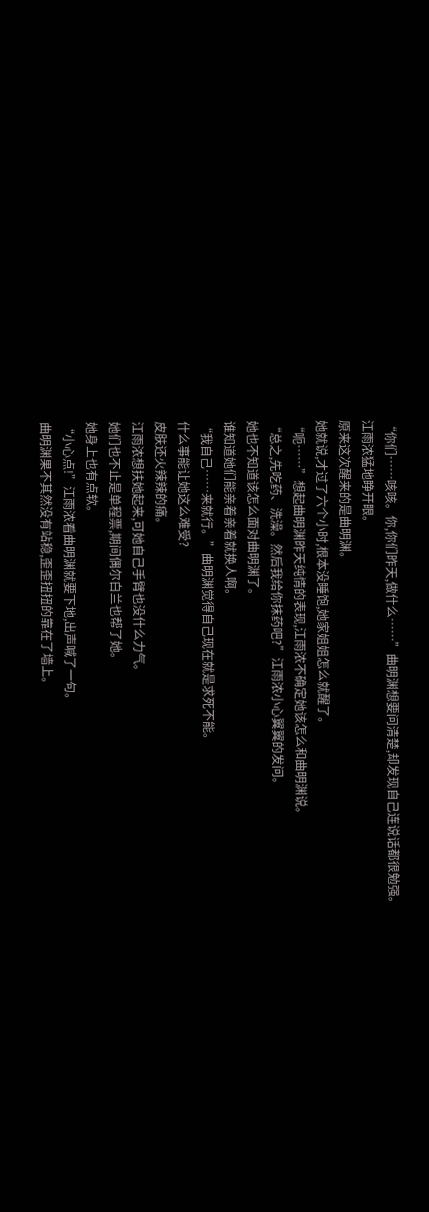“你们……咳咳。你,你们昨天,做什么……”曲明渊想要问清楚,却发现自己连说话都很勉强。
江雨浓猛地睁开眼。
原来这次醒来的是曲明渊。
她就说,才过了六个小时,根本没睡饱,她家姐姐怎么就醒了。
“呃……”想起曲明渊昨天纯情的表现,江雨浓不确定她该怎么和曲明渊说。
“总之,先吃药、洗澡。然后我给你抹药吧?”江雨浓小心翼翼的发问。
她也不知道该怎么面对曲明渊了。
谁知道她们能亲着亲着就换人啊。
“我自己……来就行。”曲明渊觉得自己现在就是求死不能。
什么事能让她这么难受?
皮肤还火辣辣的痛。
江雨浓想扶她起来,可她自己手臂也没什么力气。
她们也不止是单程票,期间偶尔白兰也帮了她。
她身上也有点软。
“小心点!”江雨浓看曲明渊就要下地,出声喊了一句。
曲明渊果不其然没有站稳,歪歪扭扭的靠在了墙上。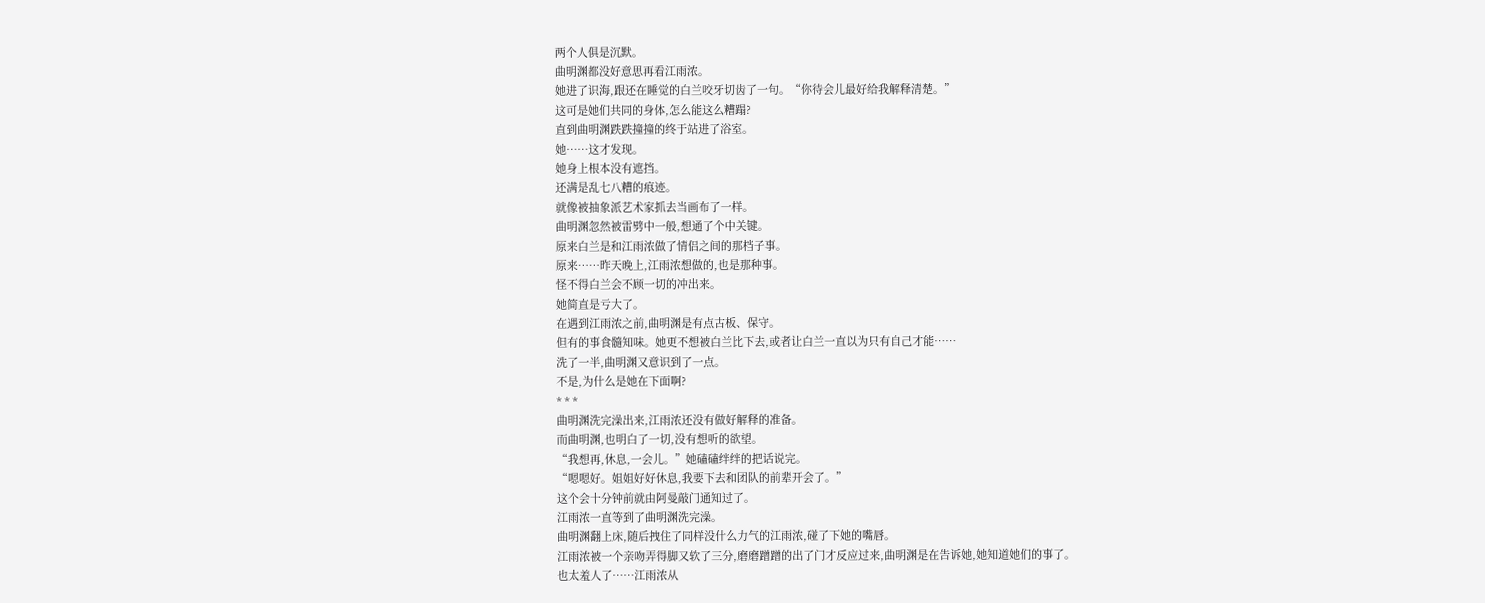两个人俱是沉默。
曲明渊都没好意思再看江雨浓。
她进了识海,跟还在睡觉的白兰咬牙切齿了一句。“你待会儿最好给我解释清楚。”
这可是她们共同的身体,怎么能这么糟蹋?
直到曲明渊跌跌撞撞的终于站进了浴室。
她……这才发现。
她身上根本没有遮挡。
还满是乱七八糟的痕迹。
就像被抽象派艺术家抓去当画布了一样。
曲明渊忽然被雷劈中一般,想通了个中关键。
原来白兰是和江雨浓做了情侣之间的那档子事。
原来……昨天晚上,江雨浓想做的,也是那种事。
怪不得白兰会不顾一切的冲出来。
她简直是亏大了。
在遇到江雨浓之前,曲明渊是有点古板、保守。
但有的事食髓知味。她更不想被白兰比下去,或者让白兰一直以为只有自己才能……
洗了一半,曲明渊又意识到了一点。
不是,为什么是她在下面啊?
* * *
曲明渊洗完澡出来,江雨浓还没有做好解释的准备。
而曲明渊,也明白了一切,没有想听的欲望。
“我想再,休息,一会儿。”她磕磕绊绊的把话说完。
“嗯嗯好。姐姐好好休息,我要下去和团队的前辈开会了。”
这个会十分钟前就由阿曼敲门通知过了。
江雨浓一直等到了曲明渊洗完澡。
曲明渊翻上床,随后拽住了同样没什么力气的江雨浓,碰了下她的嘴唇。
江雨浓被一个亲吻弄得脚又软了三分,磨磨蹭蹭的出了门才反应过来,曲明渊是在告诉她,她知道她们的事了。
也太羞人了……江雨浓从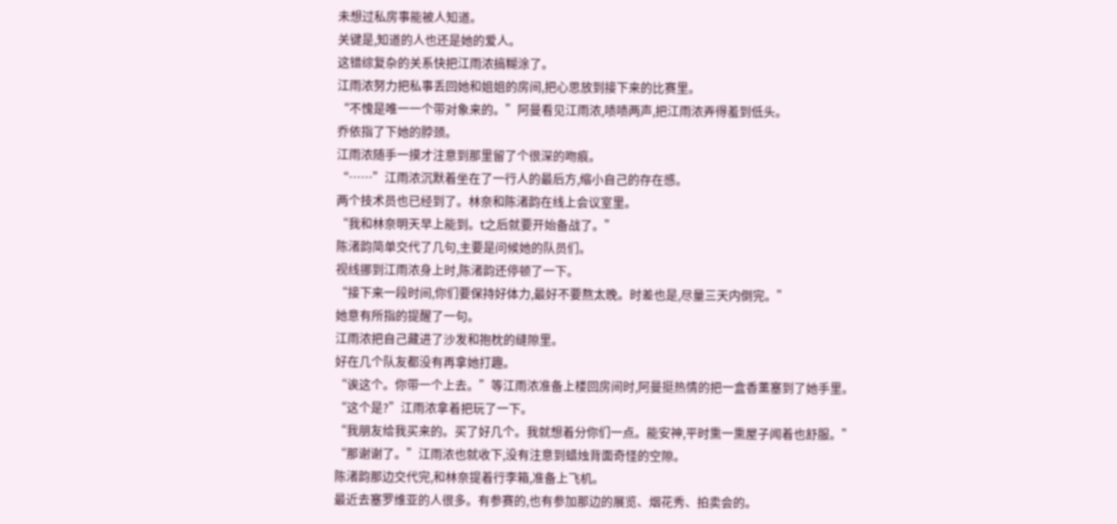未想过私房事能被人知道。
关键是,知道的人也还是她的爱人。
这错综复杂的关系快把江雨浓搞糊涂了。
江雨浓努力把私事丢回她和姐姐的房间,把心思放到接下来的比赛里。
“不愧是唯一一个带对象来的。”阿曼看见江雨浓,啧啧两声,把江雨浓弄得羞到低头。
乔依指了下她的脖颈。
江雨浓随手一摸才注意到那里留了个很深的吻痕。
“……”江雨浓沉默着坐在了一行人的最后方,缩小自己的存在感。
两个技术员也已经到了。林奈和陈渚韵在线上会议室里。
“我和林奈明天早上能到。t之后就要开始备战了。”
陈渚韵简单交代了几句,主要是问候她的队员们。
视线挪到江雨浓身上时,陈渚韵还停顿了一下。
“接下来一段时间,你们要保持好体力,最好不要熬太晚。时差也是,尽量三天内倒完。”
她意有所指的提醒了一句。
江雨浓把自己藏进了沙发和抱枕的缝隙里。
好在几个队友都没有再拿她打趣。
“诶这个。你带一个上去。”等江雨浓准备上楼回房间时,阿曼挺热情的把一盒香薰塞到了她手里。
“这个是?”江雨浓拿着把玩了一下。
“我朋友给我买来的。买了好几个。我就想着分你们一点。能安神,平时熏一熏屋子闻着也舒服。”
“那谢谢了。”江雨浓也就收下,没有注意到蜡烛背面奇怪的空隙。
陈渚韵那边交代完,和林奈提着行李箱,准备上飞机。
最近去塞罗维亚的人很多。有参赛的,也有参加那边的展览、烟花秀、拍卖会的。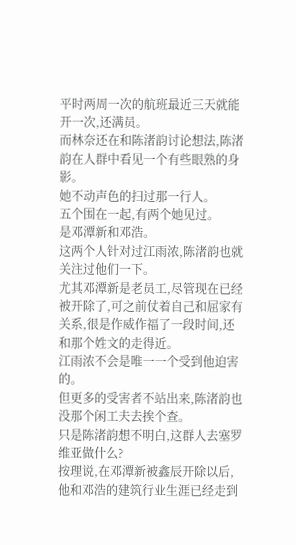平时两周一次的航班最近三天就能开一次,还满员。
而林奈还在和陈渚韵讨论想法,陈渚韵在人群中看见一个有些眼熟的身影。
她不动声色的扫过那一行人。
五个围在一起,有两个她见过。
是邓潭新和邓浩。
这两个人针对过江雨浓,陈渚韵也就关注过他们一下。
尤其邓潭新是老员工,尽管现在已经被开除了,可之前仗着自己和屈家有关系,很是作威作福了一段时间,还和那个姓文的走得近。
江雨浓不会是唯一一个受到他迫害的。
但更多的受害者不站出来,陈渚韵也没那个闲工夫去挨个查。
只是陈渚韵想不明白,这群人去塞罗维亚做什么?
按理说,在邓潭新被鑫辰开除以后,他和邓浩的建筑行业生涯已经走到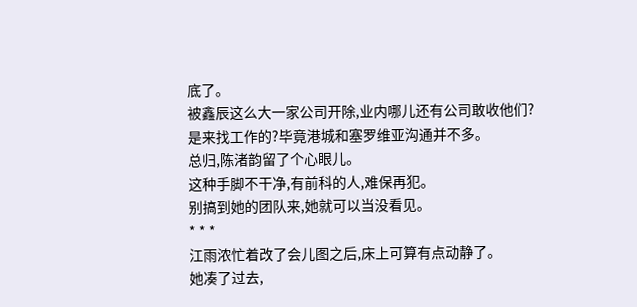底了。
被鑫辰这么大一家公司开除,业内哪儿还有公司敢收他们?
是来找工作的?毕竟港城和塞罗维亚沟通并不多。
总归,陈渚韵留了个心眼儿。
这种手脚不干净,有前科的人,难保再犯。
别搞到她的团队来,她就可以当没看见。
* * *
江雨浓忙着改了会儿图之后,床上可算有点动静了。
她凑了过去,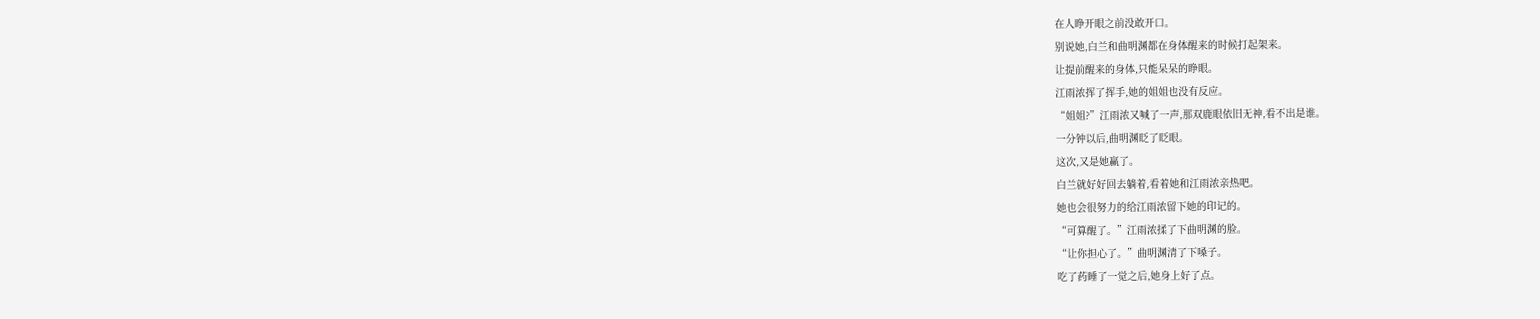在人睁开眼之前没敢开口。
别说她,白兰和曲明渊都在身体醒来的时候打起架来。
让提前醒来的身体,只能呆呆的睁眼。
江雨浓挥了挥手,她的姐姐也没有反应。
“姐姐?”江雨浓又喊了一声,那双鹿眼依旧无神,看不出是谁。
一分钟以后,曲明渊眨了眨眼。
这次,又是她赢了。
白兰就好好回去躺着,看着她和江雨浓亲热吧。
她也会很努力的给江雨浓留下她的印记的。
“可算醒了。”江雨浓揉了下曲明渊的脸。
“让你担心了。”曲明渊清了下嗓子。
吃了药睡了一觉之后,她身上好了点。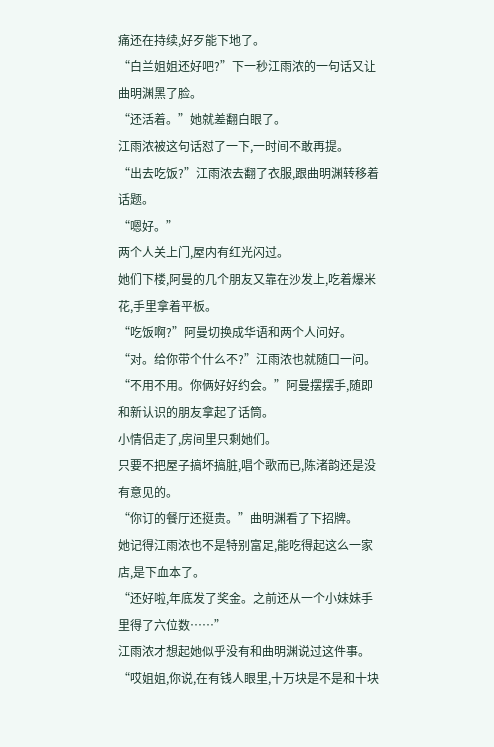痛还在持续,好歹能下地了。
“白兰姐姐还好吧?”下一秒江雨浓的一句话又让曲明渊黑了脸。
“还活着。”她就差翻白眼了。
江雨浓被这句话怼了一下,一时间不敢再提。
“出去吃饭?”江雨浓去翻了衣服,跟曲明渊转移着话题。
“嗯好。”
两个人关上门,屋内有红光闪过。
她们下楼,阿曼的几个朋友又靠在沙发上,吃着爆米花,手里拿着平板。
“吃饭啊?”阿曼切换成华语和两个人问好。
“对。给你带个什么不?”江雨浓也就随口一问。
“不用不用。你俩好好约会。”阿曼摆摆手,随即和新认识的朋友拿起了话筒。
小情侣走了,房间里只剩她们。
只要不把屋子搞坏搞脏,唱个歌而已,陈渚韵还是没有意见的。
“你订的餐厅还挺贵。”曲明渊看了下招牌。
她记得江雨浓也不是特别富足,能吃得起这么一家店,是下血本了。
“还好啦,年底发了奖金。之前还从一个小妹妹手里得了六位数……”
江雨浓才想起她似乎没有和曲明渊说过这件事。
“哎姐姐,你说,在有钱人眼里,十万块是不是和十块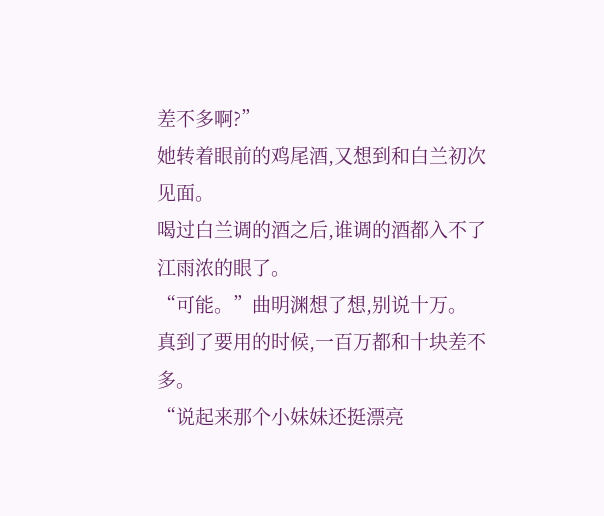差不多啊?”
她转着眼前的鸡尾酒,又想到和白兰初次见面。
喝过白兰调的酒之后,谁调的酒都入不了江雨浓的眼了。
“可能。”曲明渊想了想,别说十万。
真到了要用的时候,一百万都和十块差不多。
“说起来那个小妹妹还挺漂亮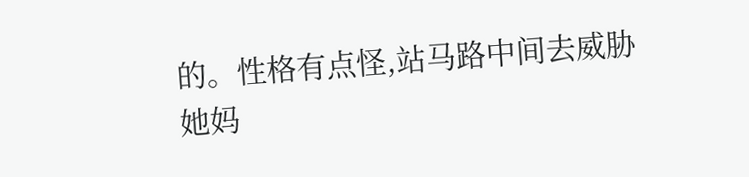的。性格有点怪,站马路中间去威胁她妈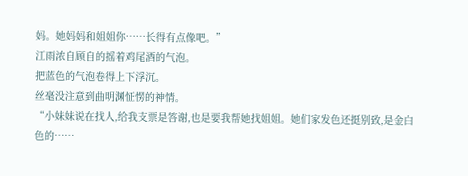妈。她妈妈和姐姐你……长得有点像吧。”
江雨浓自顾自的摇着鸡尾酒的气泡。
把蓝色的气泡卷得上下浮沉。
丝毫没注意到曲明渊怔愣的神情。
“小妹妹说在找人,给我支票是答谢,也是要我帮她找姐姐。她们家发色还挺别致,是金白色的……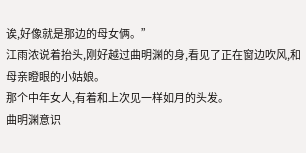诶,好像就是那边的母女俩。”
江雨浓说着抬头,刚好越过曲明渊的身,看见了正在窗边吹风,和母亲瞪眼的小姑娘。
那个中年女人,有着和上次见一样如月的头发。
曲明渊意识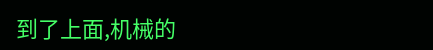到了上面,机械的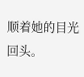顺着她的目光回头。